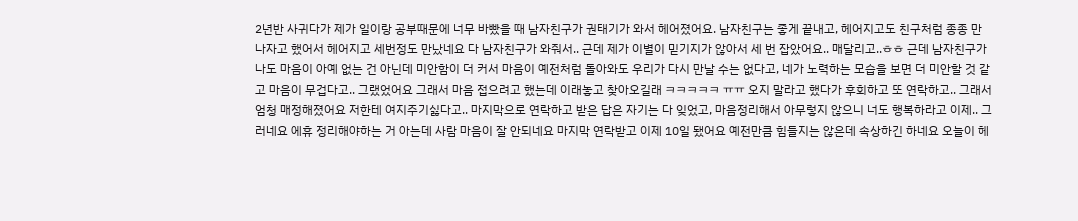2년반 사귀다가 제가 일이랑 공부때문에 너무 바빴을 때 남자친구가 권태기가 와서 헤어졌어요. 남자친구는 좋게 끝내고, 헤어지고도 친구처럼 종종 만나자고 했어서 헤어지고 세번정도 만났네요 다 남자친구가 와줘서.. 근데 제가 이별이 믿기지가 않아서 세 번 잡았어요.. 매달리고..ㅎㅎ 근데 남자친구가 나도 마음이 아예 없는 건 아닌데 미안함이 더 커서 마음이 예전처럼 돌아와도 우리가 다시 만날 수는 없다고, 네가 노력하는 모습을 보면 더 미안할 것 같고 마음이 무겁다고.. 그랬었어요 그래서 마음 접으려고 했는데 이래놓고 찾아오길래 ㅋㅋㅋㅋㅋ ㅠㅠ 오지 말라고 했다가 후회하고 또 연락하고.. 그래서 엄청 매정해졌어요 저한테 여지주기싫다고.. 마지막으로 연락하고 받은 답은 자기는 다 잊었고, 마음정리해서 아무렇지 않으니 너도 행복하라고 이제.. 그러네요 에휴 정리해야하는 거 아는데 사람 마음이 잘 안되네요 마지막 연락받고 이제 10일 됐어요 예전만큼 힘들지는 않은데 속상하긴 하네요 오늘이 헤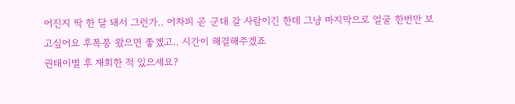어진지 딱 한 달 돼서 그런가.. 어차피 곧 군대 갈 사람이긴 한데 그냥 마지막으로 얼굴 한번만 보고싶어요 후폭풍 왔으면 좋겠고.. 시간이 해결해주겠죠
권태이별 후 재회한 적 있으세요?